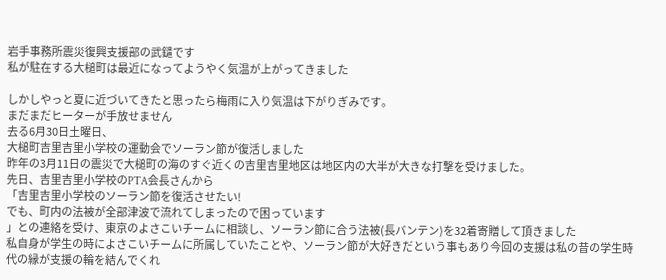岩手事務所震災復興支援部の武鑓です
私が駐在する大槌町は最近になってようやく気温が上がってきました

しかしやっと夏に近づいてきたと思ったら梅雨に入り気温は下がりぎみです。
まだまだヒーターが手放せません
去る6月30日土曜日、
大槌町吉里吉里小学校の運動会でソーラン節が復活しました
昨年の3月11日の震災で大槌町の海のすぐ近くの吉里吉里地区は地区内の大半が大きな打撃を受けました。
先日、吉里吉里小学校のPTA会長さんから
「吉里吉里小学校のソーラン節を復活させたい!
でも、町内の法被が全部津波で流れてしまったので困っています
」との連絡を受け、東京のよさこいチームに相談し、ソーラン節に合う法被(長バンテン)を32着寄贈して頂きました
私自身が学生の時によさこいチームに所属していたことや、ソーラン節が大好きだという事もあり今回の支援は私の昔の学生時代の縁が支援の輪を結んでくれ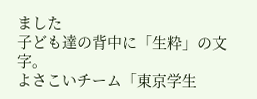ました
子ども達の背中に「生粋」の文字。
よさこいチーム「東京学生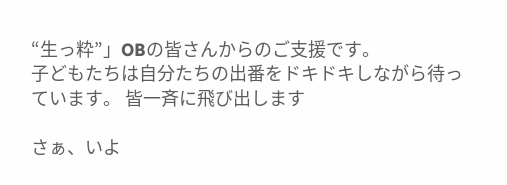“生っ粋”」OBの皆さんからのご支援です。
子どもたちは自分たちの出番をドキドキしながら待っています。 皆一斉に飛び出します

さぁ、いよ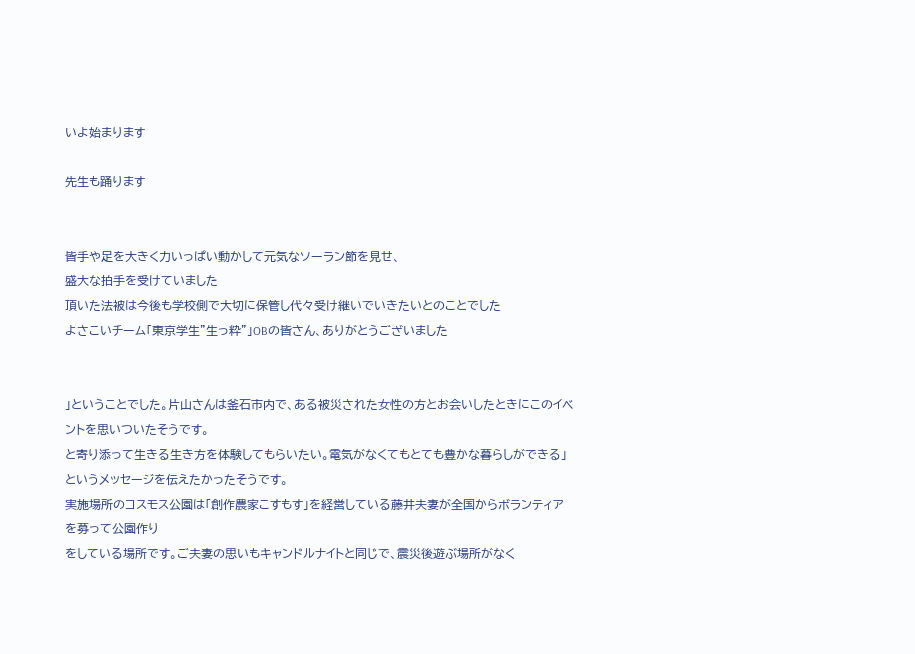いよ始まります

先生も踊ります


皆手や足を大きく力いっぱい動かして元気なソーラン節を見せ、
盛大な拍手を受けていました
頂いた法被は今後も学校側で大切に保管し代々受け継いでいきたいとのことでした
よさこいチーム「東京学生”生っ粋”」OBの皆さん、ありがとうございました


」ということでした。片山さんは釜石市内で、ある被災された女性の方とお会いしたときにこのイベントを思いついたそうです。
と寄り添って生きる生き方を体験してもらいたい。電気がなくてもとても豊かな暮らしができる」というメッセージを伝えたかったそうです。
実施場所のコスモス公園は「創作農家こすもす」を経営している藤井夫妻が全国からボランティアを募って公園作り
をしている場所です。ご夫妻の思いもキャンドルナイトと同じで、震災後遊ぶ場所がなく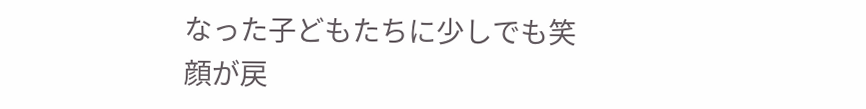なった子どもたちに少しでも笑顔が戻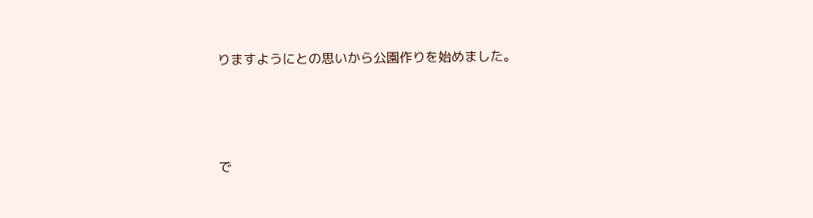りますようにとの思いから公園作りを始めました。




で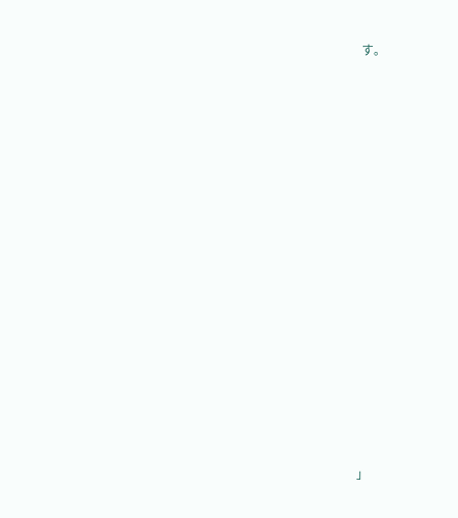す。

















」